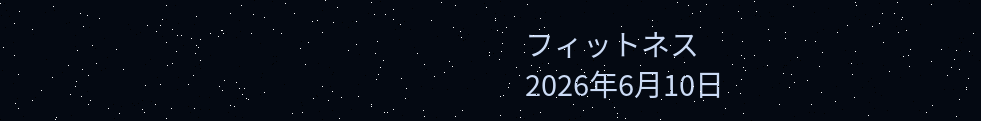フィットネス
2026年6月10日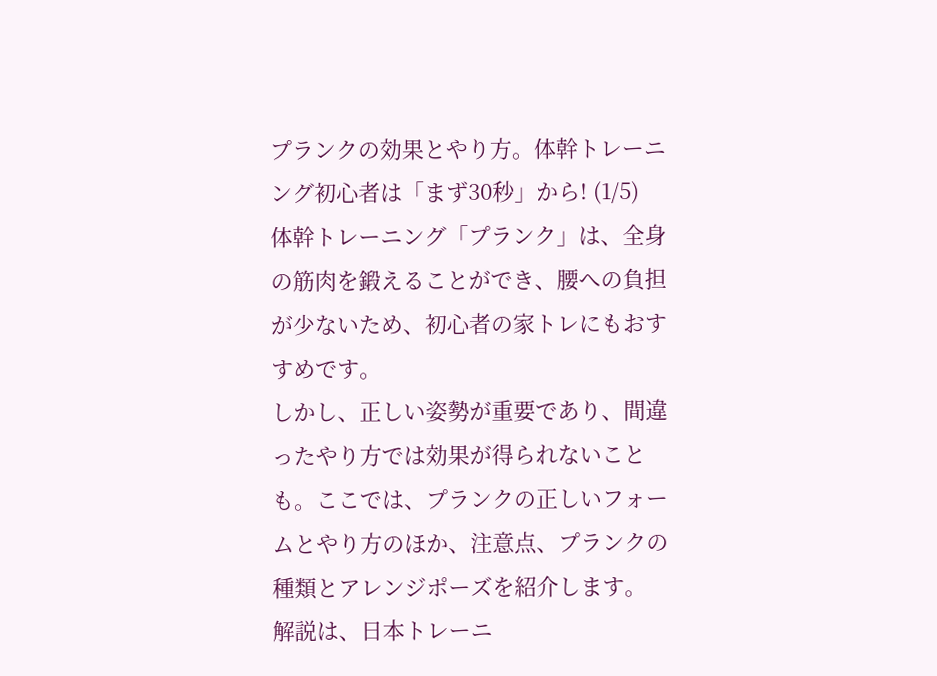プランクの効果とやり方。体幹トレーニング初心者は「まず30秒」から! (1/5)
体幹トレーニング「プランク」は、全身の筋肉を鍛えることができ、腰への負担が少ないため、初心者の家トレにもおすすめです。
しかし、正しい姿勢が重要であり、間違ったやり方では効果が得られないことも。ここでは、プランクの正しいフォームとやり方のほか、注意点、プランクの種類とアレンジポーズを紹介します。
解説は、日本トレーニ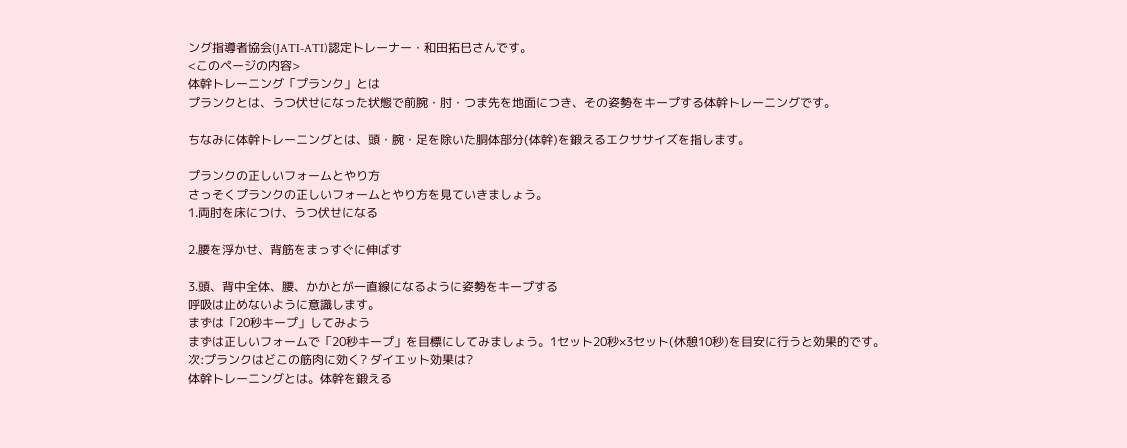ング指導者協会(JATI-ATI)認定トレーナー・和田拓巳さんです。
<このページの内容>
体幹トレーニング「プランク」とは
プランクとは、うつ伏せになった状態で前腕・肘・つま先を地面につき、その姿勢をキープする体幹トレーニングです。

ちなみに体幹トレーニングとは、頭・腕・足を除いた胴体部分(体幹)を鍛えるエクササイズを指します。

プランクの正しいフォームとやり方
さっそくプランクの正しいフォームとやり方を見ていきましょう。
1.両肘を床につけ、うつ伏せになる

2.腰を浮かせ、背筋をまっすぐに伸ばす

3.頭、背中全体、腰、かかとが一直線になるように姿勢をキープする
呼吸は止めないように意識します。
まずは「20秒キープ」してみよう
まずは正しいフォームで「20秒キープ」を目標にしてみましょう。1セット20秒×3セット(休憩10秒)を目安に行うと効果的です。
次:プランクはどこの筋肉に効く? ダイエット効果は?
体幹トレーニングとは。体幹を鍛える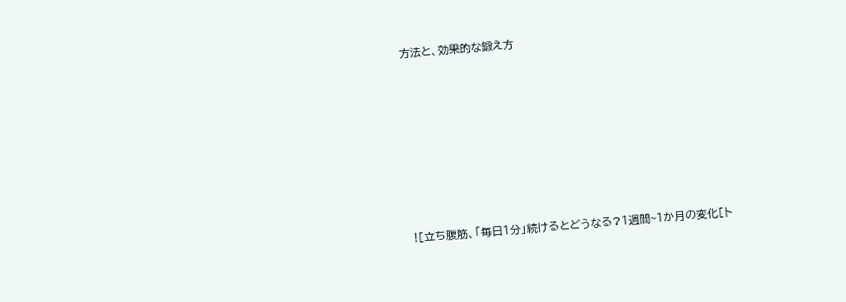方法と、効果的な鍛え方









![立ち腹筋、「毎日1分」続けるとどうなる?1週間~1か月の変化[ト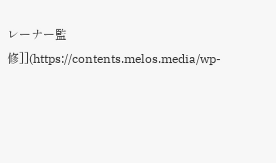レーナー監修]](https://contents.melos.media/wp-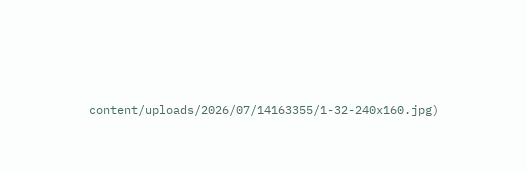content/uploads/2026/07/14163355/1-32-240x160.jpg)